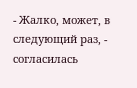- Жалко, может, в следующий раз, - согласилась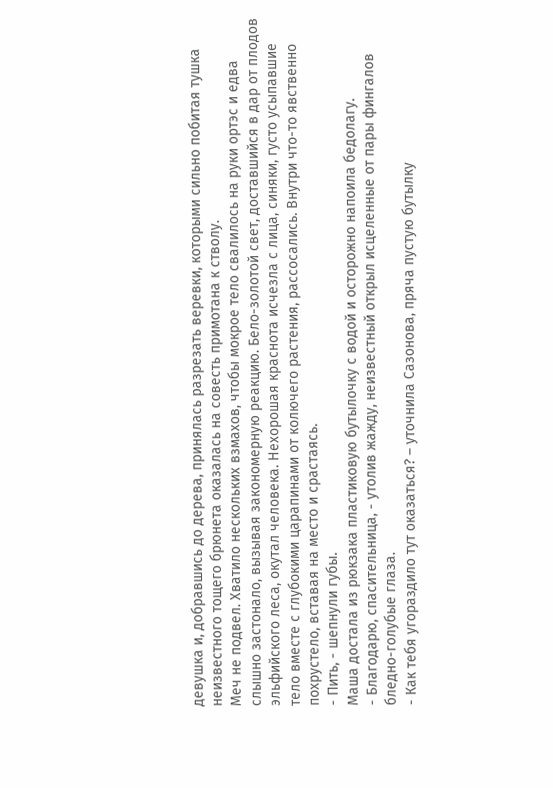девушка и, добравшись до дерева, принялась разрезать веревки, которыми сильно побитая тушка неизвестного тощего брюнета оказалась на совесть примотана к стволу.
Меч не подвел. Хватило нескольких взмахов, чтобы мокрое тело свалилось на руки ортэс и едва слышно застонало, вызывая закономерную реакцию. Бело-золотой свет, доставшийся в дар от плодов эльфийского леса, окутал человека. Нехорошая краснота исчезла с лица, синяки, густо усыпавшие тело вместе с глубокими царапинами от колючего растения, рассосались. Внутри что-то явственно похрустело, вставая на место и срастаясь.
- Пить, - шепнули губы.
Маша достала из рюкзака пластиковую бутылочку с водой и осторожно напоила бедолагу.
- Благодарю, спасительница, - утолив жажду, неизвестный открыл исцеленные от пары фингалов бледно-голубые глаза.
- Как тебя угораздило тут оказаться? – уточнила Сазонова, пряча пустую бутылку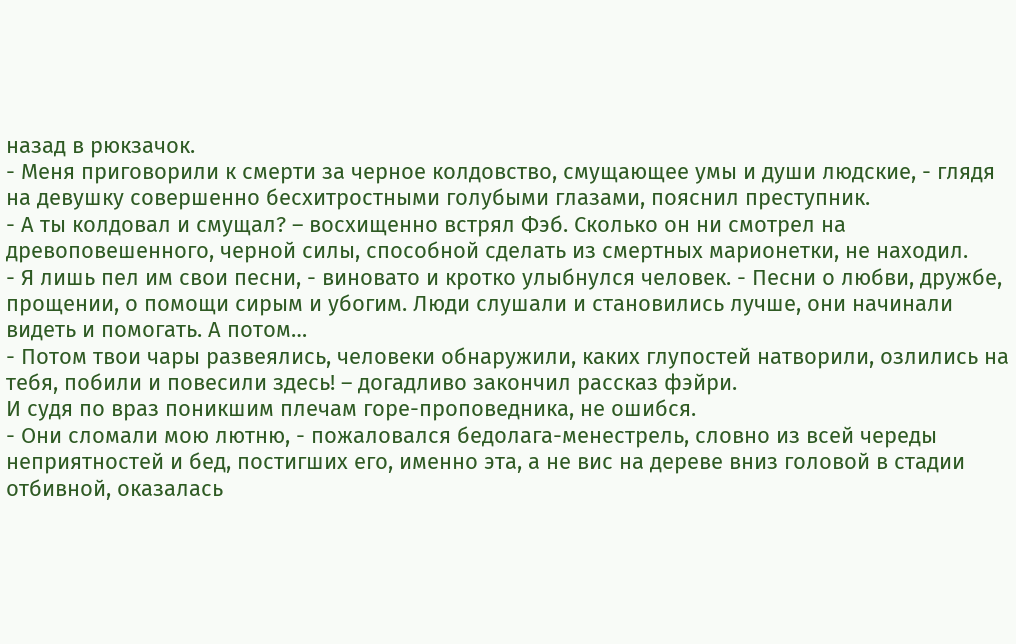назад в рюкзачок.
- Меня приговорили к смерти за черное колдовство, смущающее умы и души людские, - глядя на девушку совершенно бесхитростными голубыми глазами, пояснил преступник.
- А ты колдовал и смущал? – восхищенно встрял Фэб. Сколько он ни смотрел на древоповешенного, черной силы, способной сделать из смертных марионетки, не находил.
- Я лишь пел им свои песни, - виновато и кротко улыбнулся человек. - Песни о любви, дружбе, прощении, о помощи сирым и убогим. Люди слушали и становились лучше, они начинали видеть и помогать. А потом…
- Потом твои чары развеялись, человеки обнаружили, каких глупостей натворили, озлились на тебя, побили и повесили здесь! – догадливо закончил рассказ фэйри.
И судя по враз поникшим плечам горе-проповедника, не ошибся.
- Они сломали мою лютню, - пожаловался бедолага-менестрель, словно из всей череды неприятностей и бед, постигших его, именно эта, а не вис на дереве вниз головой в стадии отбивной, оказалась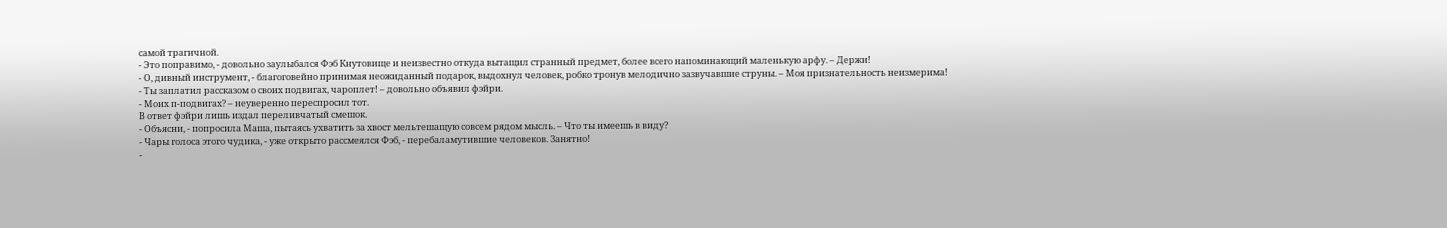самой трагичной.
- Это поправимо, - довольно заулыбался Фэб Кнутовище и неизвестно откуда вытащил странный предмет, более всего напоминающий маленькую арфу. – Держи!
- О, дивный инструмент, - благоговейно принимая неожиданный подарок, выдохнул человек, робко тронув мелодично зазвучавшие струны. – Моя признательность неизмерима!
- Ты заплатил рассказом о своих подвигах, чароплет! – довольно объявил фэйри.
- Моих п-подвигах? – неуверенно переспросил тот.
В ответ фэйри лишь издал переливчатый смешок.
- Объясни, - попросила Маша, пытаясь ухватить за хвост мельтешащую совсем рядом мысль. – Что ты имеешь в виду?
- Чары голоса этого чудика, - уже открыто рассмеялся Фэб, - перебаламутившие человеков. Занятно!
-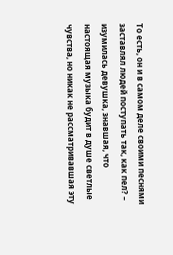То есть, он и в самом деле своими песнями заставлял людей поступать так, как пел? – изумилась девушка, знавшая, что настоящая музыка будит в душе светлые чувства, но никак не рассматривавшая эту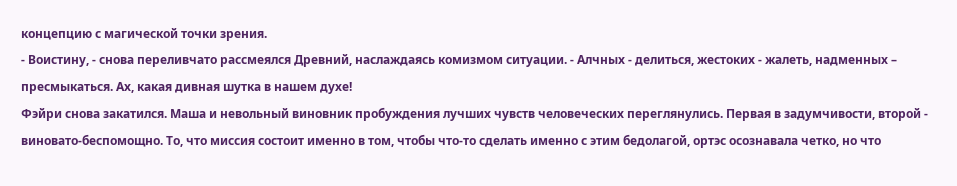концепцию с магической точки зрения.
- Воистину, - снова переливчато рассмеялся Древний, наслаждаясь комизмом ситуации. - Алчных - делиться, жестоких - жалеть, надменных – пресмыкаться. Ах, какая дивная шутка в нашем духе!
Фэйри снова закатился. Маша и невольный виновник пробуждения лучших чувств человеческих переглянулись. Первая в задумчивости, второй - виновато-беспомощно. То, что миссия состоит именно в том, чтобы что-то сделать именно с этим бедолагой, ортэс осознавала четко, но что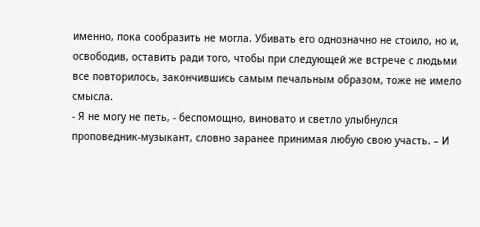именно, пока сообразить не могла. Убивать его однозначно не стоило, но и, освободив, оставить ради того, чтобы при следующей же встрече с людьми все повторилось, закончившись самым печальным образом, тоже не имело смысла.
- Я не могу не петь, - беспомощно, виновато и светло улыбнулся проповедник-музыкант, словно заранее принимая любую свою участь. – И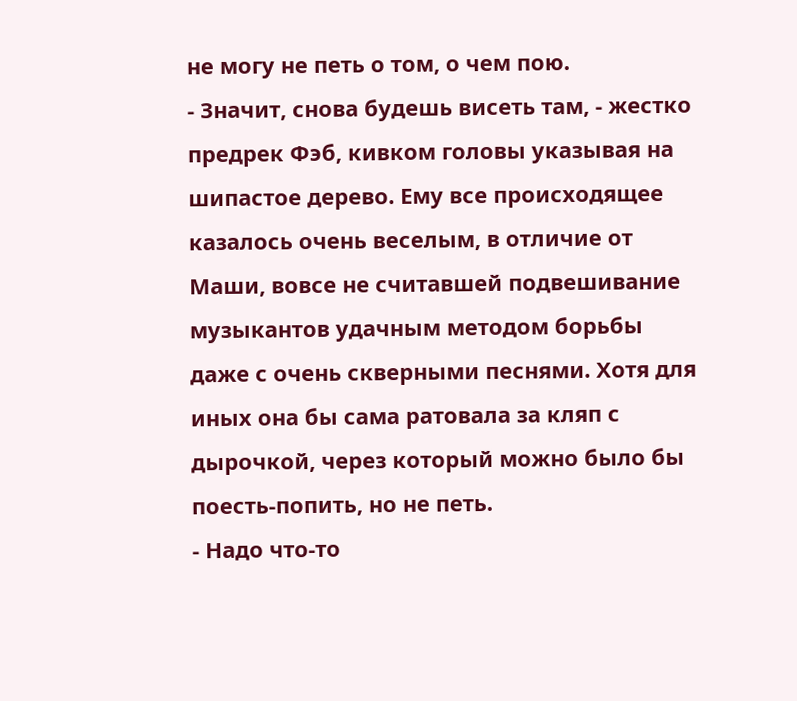не могу не петь о том, о чем пою.
- Значит, снова будешь висеть там, - жестко предрек Фэб, кивком головы указывая на шипастое дерево. Ему все происходящее казалось очень веселым, в отличие от Маши, вовсе не считавшей подвешивание музыкантов удачным методом борьбы даже с очень скверными песнями. Хотя для иных она бы сама ратовала за кляп с дырочкой, через который можно было бы поесть-попить, но не петь.
- Надо что-то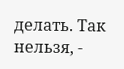делать. Так нельзя, -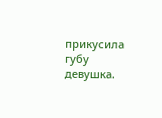прикусила губу девушка.